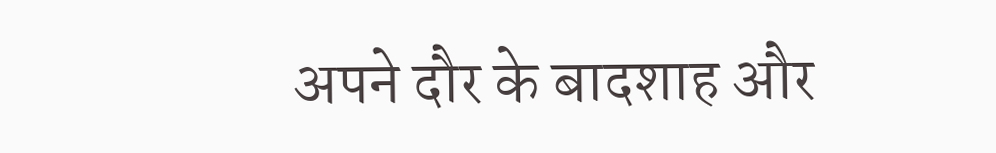अपने दौर के बादशाह और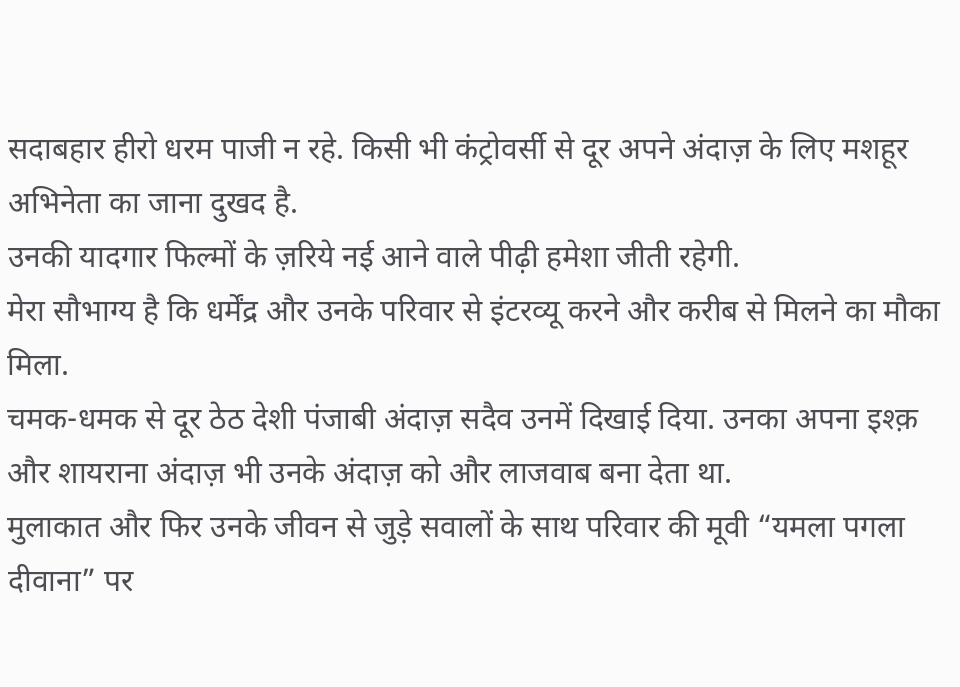सदाबहार हीरो धरम पाजी न रहे. किसी भी कंट्रोवर्सी से दूर अपने अंदाज़ के लिए मशहूर अभिनेता का जाना दुखद है.
उनकी यादगार फिल्मों के ज़रिये नई आने वाले पीढ़ी हमेशा जीती रहेगी.
मेरा सौभाग्य है कि धर्मेंद्र और उनके परिवार से इंटरव्यू करने और करीब से मिलने का मौका मिला.
चमक-धमक से दूर ठेठ देशी पंजाबी अंदाज़ सदैव उनमें दिखाई दिया. उनका अपना इश्क़ और शायराना अंदाज़ भी उनके अंदाज़ को और लाजवाब बना देता था.
मुलाकात और फिर उनके जीवन से जुड़े सवालों के साथ परिवार की मूवी “यमला पगला दीवाना” पर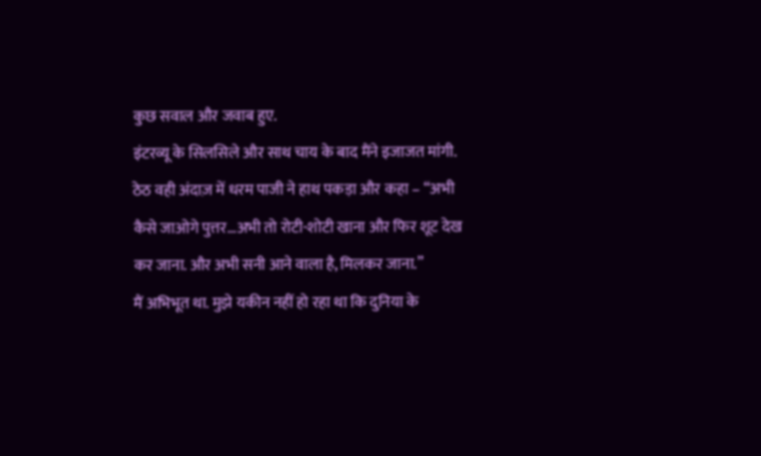कुछ सवाल और जवाब हुए.
इंटरव्यू के सिलसिले और साथ चाय के बाद मैंने इजाजत मांगी.
ठेठ वही अंदाज़ में धरम पाजी ने हाथ पकड़ा और कहा – “अभी कैसे जाओगे पुत्तर…अभी तो रोटी-शोटी खाना और फिर शूट देख कर जाना. और अभी सनी आने वाला है, मिलकर जाना.”
मैं अभिभूत था. मुझे यकीन नहीं हो रहा था कि दुनिया के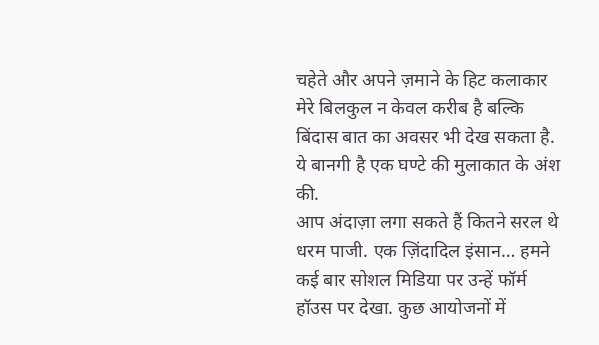चहेते और अपने ज़माने के हिट कलाकार मेरे बिलकुल न केवल करीब है बल्कि बिंदास बात का अवसर भी देख सकता है. ये बानगी है एक घण्टे की मुलाकात के अंश की.
आप अंदाज़ा लगा सकते हैं कितने सरल थे धरम पाजी. एक ज़िंदादिल इंसान… हमने कई बार सोशल मिडिया पर उन्हें फॉर्म हॉउस पर देखा. कुछ आयोजनों में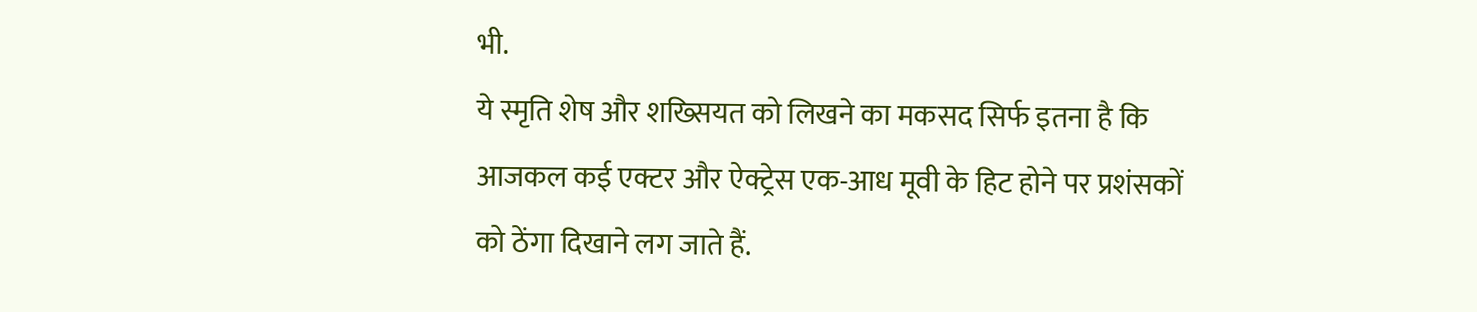भी.
ये स्मृति शेष और शख्सियत को लिखने का मकसद सिर्फ इतना है कि आजकल कई एक्टर और ऐक्ट्रेस एक-आध मूवी के हिट होने पर प्रशंसकों को ठेंगा दिखाने लग जाते हैं.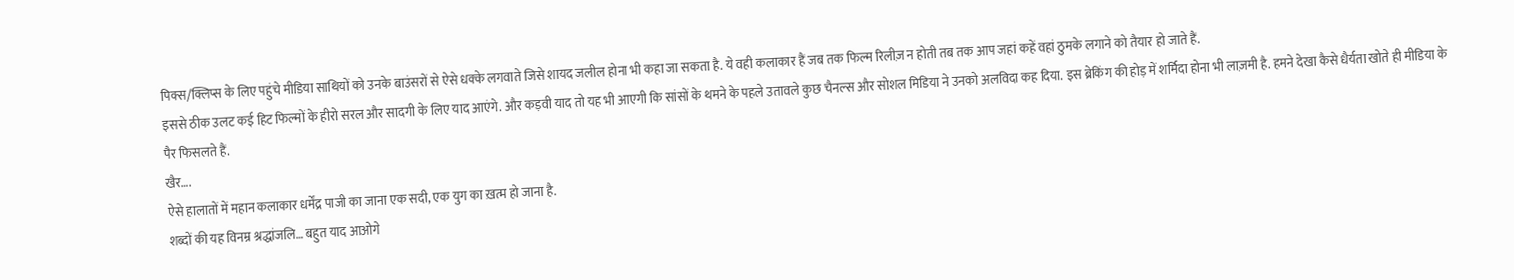पिक्स/क्लिप्स के लिए पहुंचे मीडिया साथियों को उनके बाउंसरों से ऐसे धक्के लगवाते जिसे शायद जलील होना भी कहा जा सकता है. ये वही कलाकार हैं जब तक फिल्म रिलीज़ न होती तब तक आप जहां कहें वहां ठुमके लगाने को तैयार हो जाते हैं.
इससे ठीक उलट कई हिट फिल्मों के हीरो सरल और सादगी के लिए याद आएंगे. और कड़वी याद तो यह भी आएगी कि सांसों के थमने के पहले उतावले कुछ चैनल्स और सोशल मिडिया ने उनको अलविदा कह दिया. इस ब्रेकिंग की होड़ में शर्मिदा होना भी लाज़मी है. हमने देखा कैसे धैर्यता खोते ही मीडिया के पैर फिसलते हैं.
खैर….
ऐसे हालातों में महान कलाकार धर्मेंद्र पाजी का जाना एक सदी, एक युग का ख़त्म हो जाना है.
शब्दों की यह विनम्र श्रद्धांजलि… बहुत याद आओगे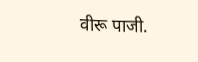वीरू पाजी.